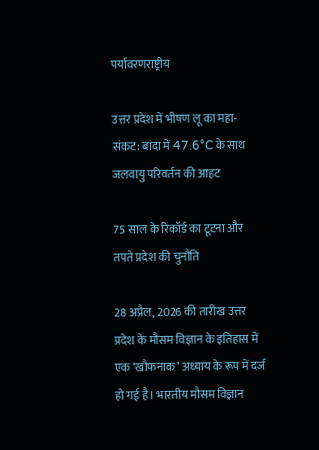पर्यावरणराष्ट्रीय

उत्तर प्रदेश में भीषण लू का महा-संकट: बांदा में 47.6°C के साथ जलवायु परिवर्तन की आहट

75 साल के रिकॉर्ड का टूटना और तपते प्रदेश की चुनौति

28 अप्रैल, 2026 की तारीख उत्तर प्रदेश के मौसम विज्ञान के इतिहास में एक ‘खौफनाक’ अध्याय के रूप में दर्ज हो गई है। भारतीय मौसम विज्ञान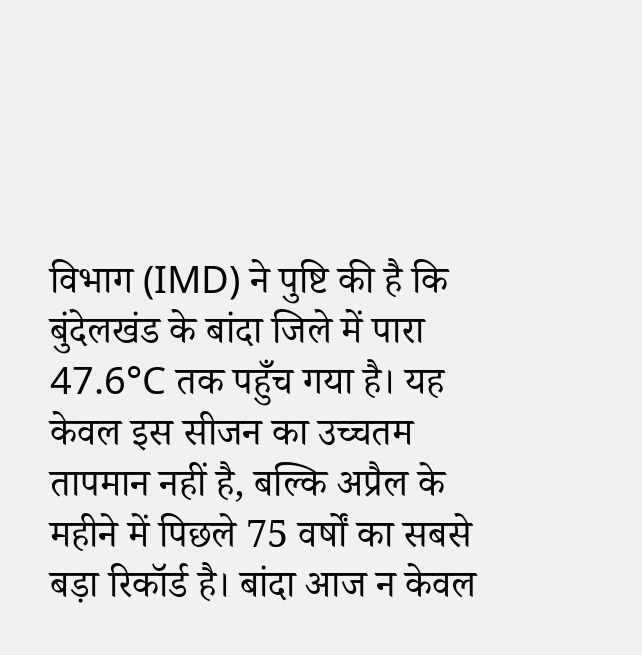विभाग (IMD) ने पुष्टि की है कि बुंदेलखंड के बांदा जिले में पारा 47.6°C तक पहुँच गया है। यह केवल इस सीजन का उच्चतम तापमान नहीं है, बल्कि अप्रैल के महीने में पिछले 75 वर्षों का सबसे बड़ा रिकॉर्ड है। बांदा आज न केवल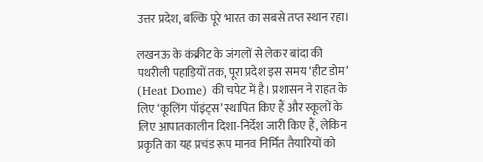उत्तर प्रदेश, बल्कि पूरे भारत का सबसे तप्त स्थान रहा।

लखनऊ के कंक्रीट के जंगलों से लेकर बांदा की पथरीली पहाड़ियों तक, पूरा प्रदेश इस समय ‘हीट डोम’ (Heat Dome) की चपेट में है। प्रशासन ने राहत के लिए ‘कूलिंग पॉइंट्स’ स्थापित किए हैं और स्कूलों के लिए आपातकालीन दिशा-निर्देश जारी किए हैं, लेकिन प्रकृति का यह प्रचंड रूप मानव निर्मित तैयारियों को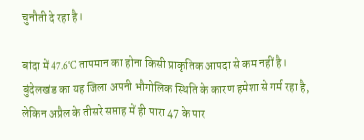चुनौती दे रहा है।

बांदा में 47.6°C तापमान का होना किसी प्राकृतिक आपदा से कम नहीं है। बुंदेलखंड का यह जिला अपनी भौगोलिक स्थिति के कारण हमेशा से गर्म रहा है, लेकिन अप्रैल के तीसरे सप्ताह में ही पारा 47 के पार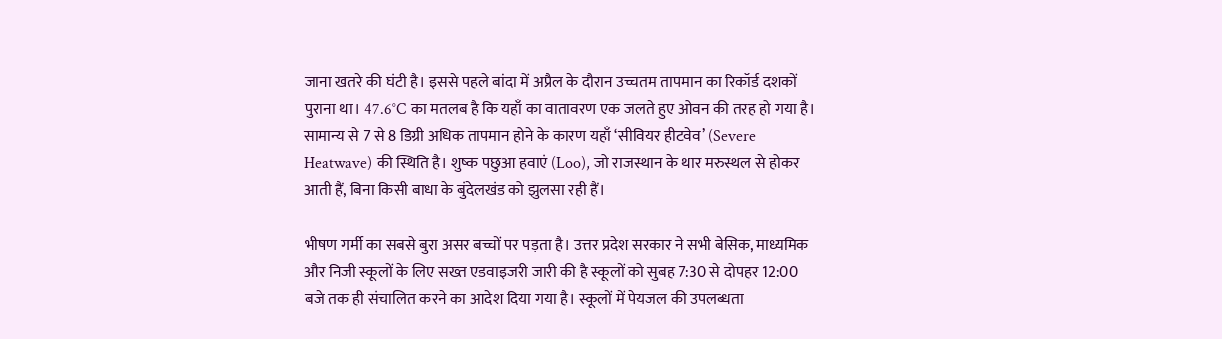जाना खतरे की घंटी है। इससे पहले बांदा में अप्रैल के दौरान उच्चतम तापमान का रिकॉर्ड दशकों पुराना था। 47.6°C का मतलब है कि यहाँ का वातावरण एक जलते हुए ओवन की तरह हो गया है। सामान्य से 7 से 8 डिग्री अधिक तापमान होने के कारण यहाँ ‘सीवियर हीटवेव’ (Severe Heatwave) की स्थिति है। शुष्क पछुआ हवाएं (Loo), जो राजस्थान के थार मरुस्थल से होकर आती हैं, बिना किसी बाधा के बुंदेलखंड को झुलसा रही हैं।

भीषण गर्मी का सबसे बुरा असर बच्चों पर पड़ता है। उत्तर प्रदेश सरकार ने सभी बेसिक, माध्यमिक और निजी स्कूलों के लिए सख्त एडवाइजरी जारी की है स्कूलों को सुबह 7:30 से दोपहर 12:00 बजे तक ही संचालित करने का आदेश दिया गया है। स्कूलों में पेयजल की उपलब्धता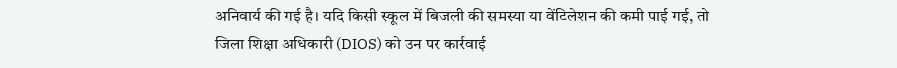अनिवार्य की गई है। यदि किसी स्कूल में बिजली की समस्या या वेंटिलेशन की कमी पाई गई, तो जिला शिक्षा अधिकारी (DIOS) को उन पर कार्रवाई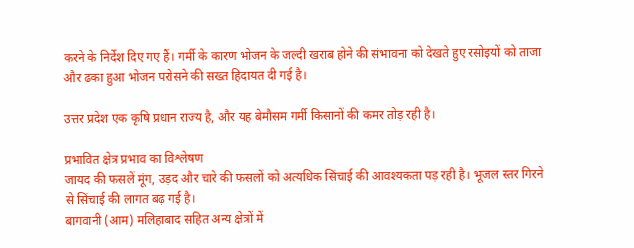करने के निर्देश दिए गए हैं। गर्मी के कारण भोजन के जल्दी खराब होने की संभावना को देखते हुए रसोइयों को ताजा और ढका हुआ भोजन परोसने की सख्त हिदायत दी गई है।

उत्तर प्रदेश एक कृषि प्रधान राज्य है, और यह बेमौसम गर्मी किसानों की कमर तोड़ रही है।

प्रभावित क्षेत्र प्रभाव का विश्लेषण
जायद की फसलें मूंग, उड़द और चारे की फसलों को अत्यधिक सिंचाई की आवश्यकता पड़ रही है। भूजल स्तर गिरने से सिंचाई की लागत बढ़ गई है।
बागवानी (आम) मलिहाबाद सहित अन्य क्षेत्रों में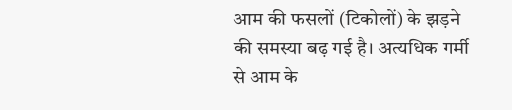आम की फसलों (टिकोलों) के झड़ने की समस्या बढ़ गई है। अत्यधिक गर्मी से आम के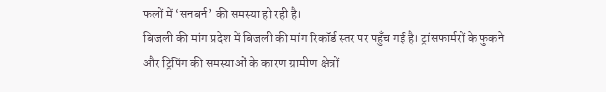फलों में ‘सनबर्न’ की समस्या हो रही है।
बिजली की मांग प्रदेश में बिजली की मांग रिकॉर्ड स्तर पर पहुँच गई है। ट्रांसफार्मरों के फुकने और ट्रिपिंग की समस्याओं के कारण ग्रामीण क्षेत्रों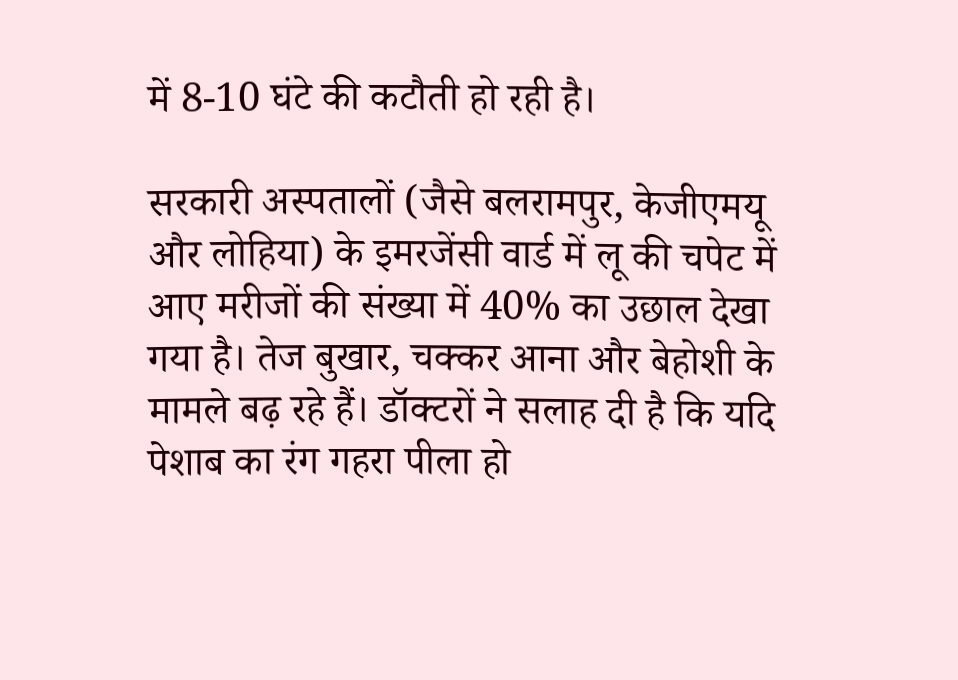में 8-10 घंटे की कटौती हो रही है।

सरकारी अस्पतालों (जैसे बलरामपुर, केजीएमयू और लोहिया) के इमरजेंसी वार्ड में लू की चपेट में आए मरीजों की संख्या में 40% का उछाल देखा गया है। तेज बुखार, चक्कर आना और बेहोशी के मामले बढ़ रहे हैं। डॉक्टरों ने सलाह दी है कि यदि पेशाब का रंग गहरा पीला हो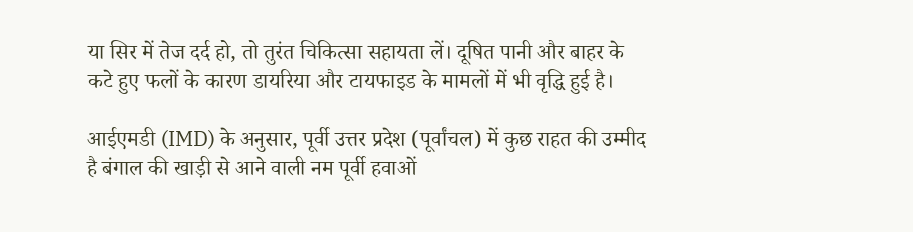या सिर में तेज दर्द हो, तो तुरंत चिकित्सा सहायता लें। दूषित पानी और बाहर के कटे हुए फलों के कारण डायरिया और टायफाइड के मामलों में भी वृद्धि हुई है।

आईएमडी (IMD) के अनुसार, पूर्वी उत्तर प्रदेश (पूर्वांचल) में कुछ राहत की उम्मीद है बंगाल की खाड़ी से आने वाली नम पूर्वी हवाओं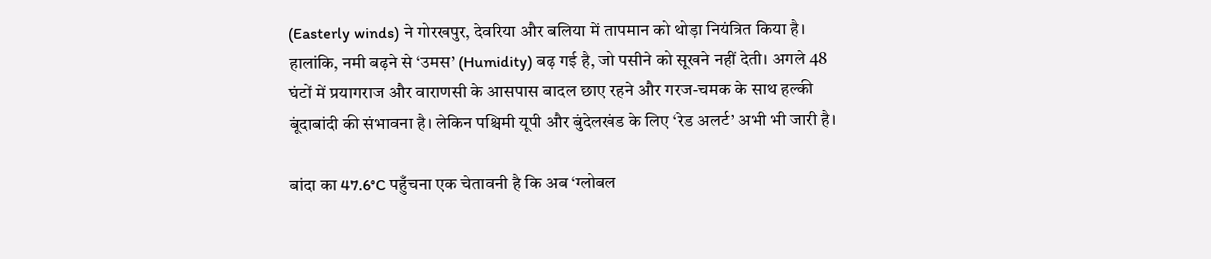(Easterly winds) ने गोरखपुर, देवरिया और बलिया में तापमान को थोड़ा नियंत्रित किया है। हालांकि, नमी बढ़ने से ‘उमस’ (Humidity) बढ़ गई है, जो पसीने को सूखने नहीं देती। अगले 48 घंटों में प्रयागराज और वाराणसी के आसपास बादल छाए रहने और गरज-चमक के साथ हल्की बूंदाबांदी की संभावना है। लेकिन पश्चिमी यूपी और बुंदेलखंड के लिए ‘रेड अलर्ट’ अभी भी जारी है।

बांदा का 47.6°C पहुँचना एक चेतावनी है कि अब ‘ग्लोबल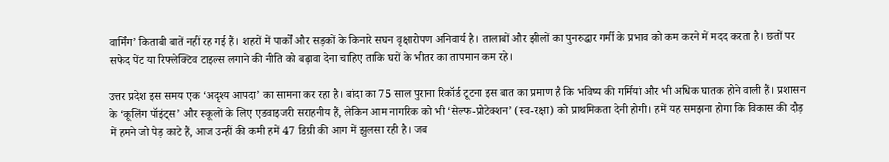वार्मिंग’ किताबी बातें नहीं रह गई हैं। शहरों में पार्कों और सड़कों के किनारे सघन वृक्षारोपण अनिवार्य है। तालाबों और झीलों का पुनरुद्धार गर्मी के प्रभाव को कम करने में मदद करता है। छतों पर सफेद पेंट या रिफ्लेक्टिव टाइल्स लगाने की नीति को बढ़ावा देना चाहिए ताकि घरों के भीतर का तापमान कम रहे।

उत्तर प्रदेश इस समय एक ‘अदृश्य आपदा’ का सामना कर रहा है। बांदा का 75 साल पुराना रिकॉर्ड टूटना इस बात का प्रमाण है कि भविष्य की गर्मियां और भी अधिक घातक होने वाली हैं। प्रशासन के ‘कूलिंग पॉइंट्स’ और स्कूलों के लिए एडवाइजरी सराहनीय हैं, लेकिन आम नागरिक को भी ‘सेल्फ-प्रोटेक्शन’ (स्व-रक्षा) को प्राथमिकता देनी होगी। हमें यह समझना होगा कि विकास की दौड़ में हमने जो पेड़ काटे हैं, आज उन्हीं की कमी हमें 47 डिग्री की आग में झुलसा रही है। जब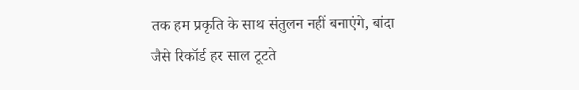तक हम प्रकृति के साथ संतुलन नहीं बनाएंगे, बांदा जैसे रिकॉर्ड हर साल टूटते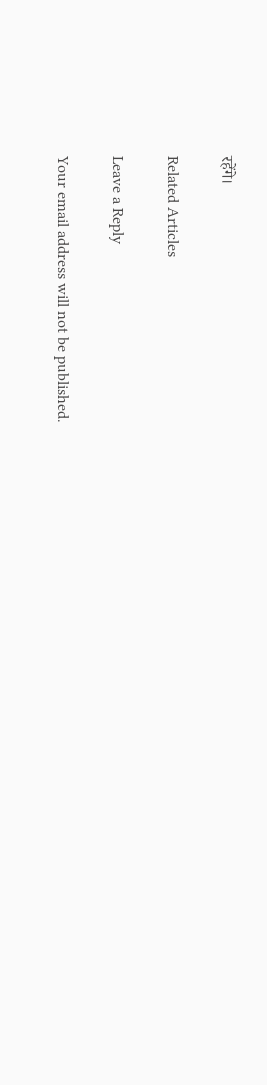रहेंगे।

Related Articles

Leave a Reply

Your email address will not be published.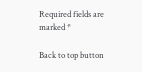Required fields are marked *

Back to top button